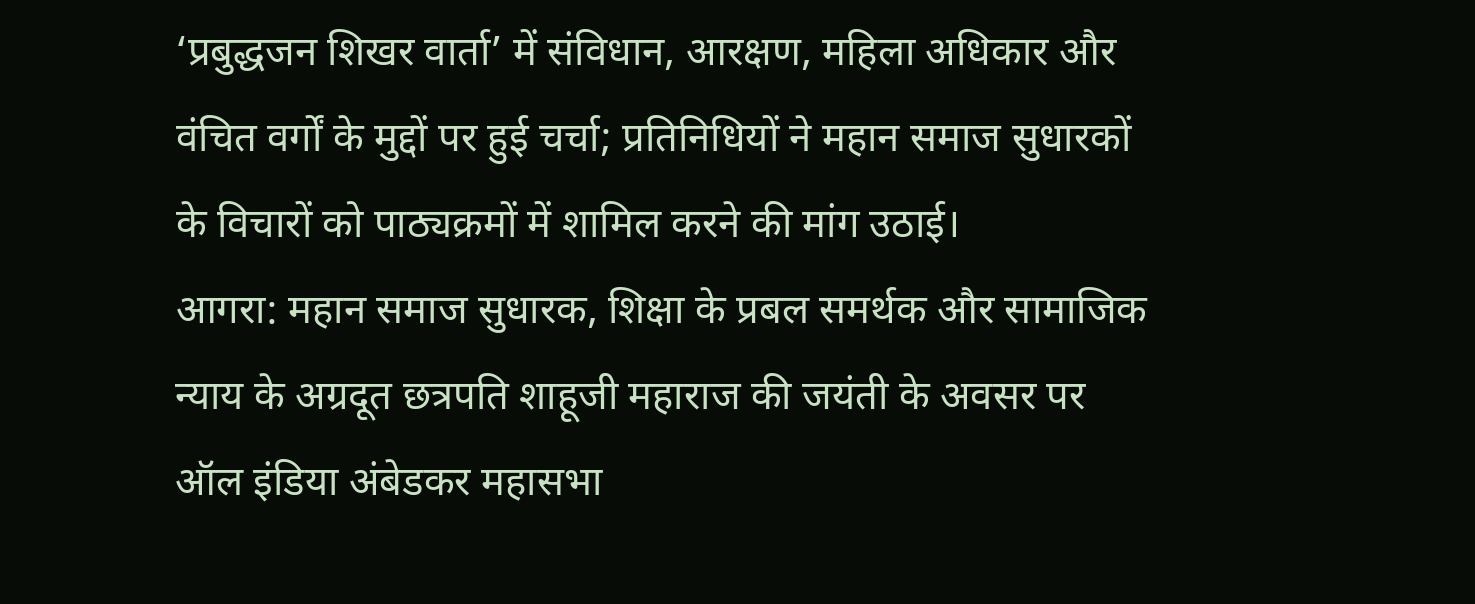‘प्रबुद्धजन शिखर वार्ता’ में संविधान, आरक्षण, महिला अधिकार और वंचित वर्गों के मुद्दों पर हुई चर्चा; प्रतिनिधियों ने महान समाज सुधारकों के विचारों को पाठ्यक्रमों में शामिल करने की मांग उठाई।
आगरा: महान समाज सुधारक, शिक्षा के प्रबल समर्थक और सामाजिक न्याय के अग्रदूत छत्रपति शाहूजी महाराज की जयंती के अवसर पर ऑल इंडिया अंबेडकर महासभा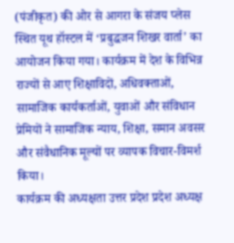(पंजीकृत) की ओर से आगरा के संजय प्लेस स्थित यूथ हॉस्टल में ‘प्रबुद्धजन शिखर वार्ता’ का आयोजन किया गया। कार्यक्रम में देश के विभिन्न राज्यों से आए शिक्षाविदों, अधिवक्ताओं, सामाजिक कार्यकर्ताओं, युवाओं और संविधान प्रेमियों ने सामाजिक न्याय, शिक्षा, समान अवसर और संवैधानिक मूल्यों पर व्यापक विचार-विमर्श किया।
कार्यक्रम की अध्यक्षता उत्तर प्रदेश प्रदेश अध्यक्ष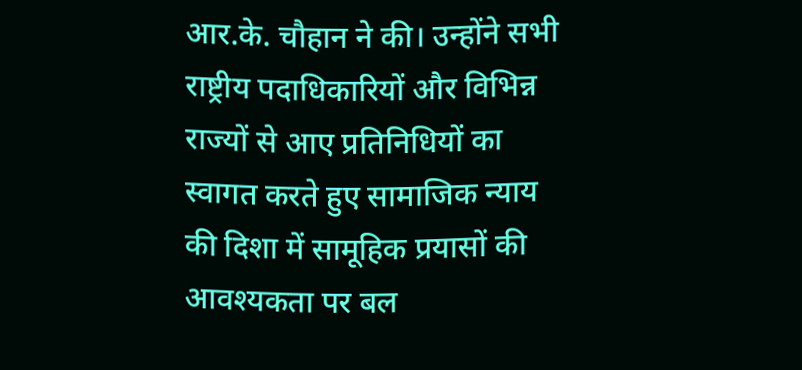आर.के. चौहान ने की। उन्होंने सभी राष्ट्रीय पदाधिकारियों और विभिन्न राज्यों से आए प्रतिनिधियों का स्वागत करते हुए सामाजिक न्याय की दिशा में सामूहिक प्रयासों की आवश्यकता पर बल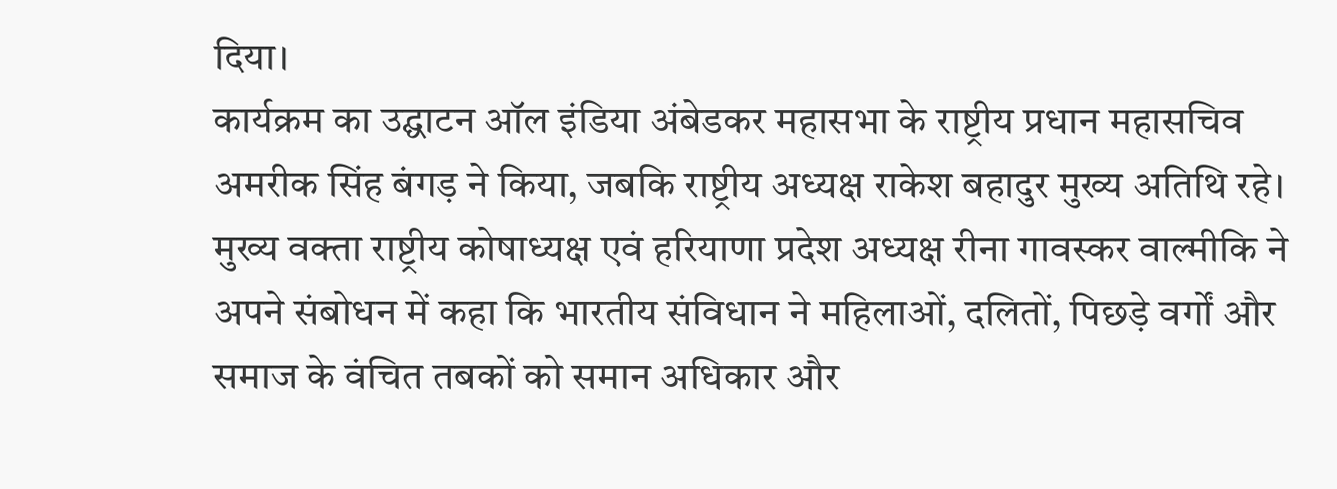दिया।
कार्यक्रम का उद्घाटन ऑल इंडिया अंबेडकर महासभा के राष्ट्रीय प्रधान महासचिव अमरीक सिंह बंगड़ ने किया, जबकि राष्ट्रीय अध्यक्ष राकेश बहादुर मुख्य अतिथि रहे। मुख्य वक्ता राष्ट्रीय कोषाध्यक्ष एवं हरियाणा प्रदेश अध्यक्ष रीना गावस्कर वाल्मीकि ने अपने संबोधन में कहा कि भारतीय संविधान ने महिलाओं, दलितों, पिछड़े वर्गों और समाज के वंचित तबकों को समान अधिकार और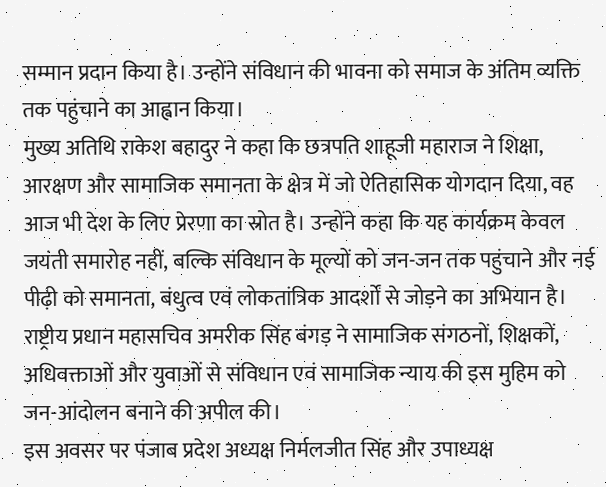सम्मान प्रदान किया है। उन्होंने संविधान की भावना को समाज के अंतिम व्यक्ति तक पहुंचाने का आह्वान किया।
मुख्य अतिथि राकेश बहादुर ने कहा कि छत्रपति शाहूजी महाराज ने शिक्षा, आरक्षण और सामाजिक समानता के क्षेत्र में जो ऐतिहासिक योगदान दिया, वह आज भी देश के लिए प्रेरणा का स्रोत है। उन्होंने कहा कि यह कार्यक्रम केवल जयंती समारोह नहीं, बल्कि संविधान के मूल्यों को जन-जन तक पहुंचाने और नई पीढ़ी को समानता, बंधुत्व एवं लोकतांत्रिक आदर्शों से जोड़ने का अभियान है।
राष्ट्रीय प्रधान महासचिव अमरीक सिंह बंगड़ ने सामाजिक संगठनों, शिक्षकों, अधिवक्ताओं और युवाओं से संविधान एवं सामाजिक न्याय की इस मुहिम को जन-आंदोलन बनाने की अपील की।
इस अवसर पर पंजाब प्रदेश अध्यक्ष निर्मलजीत सिंह और उपाध्यक्ष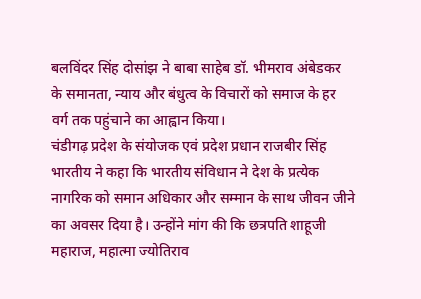बलविंदर सिंह दोसांझ ने बाबा साहेब डॉ. भीमराव अंबेडकर के समानता, न्याय और बंधुत्व के विचारों को समाज के हर वर्ग तक पहुंचाने का आह्वान किया।
चंडीगढ़ प्रदेश के संयोजक एवं प्रदेश प्रधान राजबीर सिंह भारतीय ने कहा कि भारतीय संविधान ने देश के प्रत्येक नागरिक को समान अधिकार और सम्मान के साथ जीवन जीने का अवसर दिया है। उन्होंने मांग की कि छत्रपति शाहूजी महाराज, महात्मा ज्योतिराव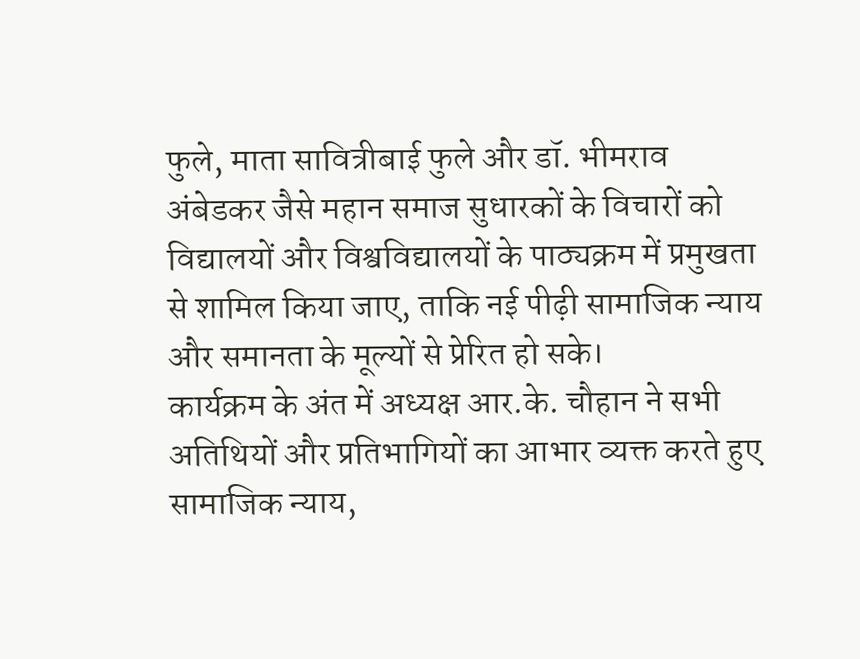फुले, माता सावित्रीबाई फुले और डॉ. भीमराव अंबेडकर जैसे महान समाज सुधारकों के विचारों को विद्यालयों और विश्वविद्यालयों के पाठ्यक्रम में प्रमुखता से शामिल किया जाए, ताकि नई पीढ़ी सामाजिक न्याय और समानता के मूल्यों से प्रेरित हो सके।
कार्यक्रम के अंत में अध्यक्ष आर.के. चौहान ने सभी अतिथियों और प्रतिभागियों का आभार व्यक्त करते हुए सामाजिक न्याय,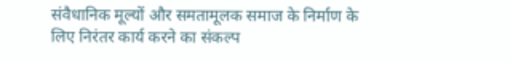संवैधानिक मूल्यों और समतामूलक समाज के निर्माण के लिए निरंतर कार्य करने का संकल्प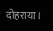दोहराया।